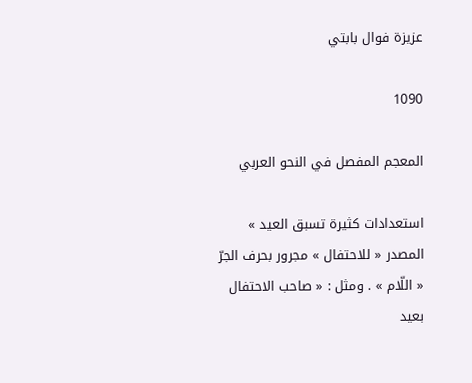عزيزة فوال بابتي

1090

المعجم المفصل في النحو العربي

استعدادات كثيرة تسبق العيد » المصدر « للاحتفال » مجرور بحرف الجرّ « اللّام » . ومثل : « صاحب الاحتفال بعيد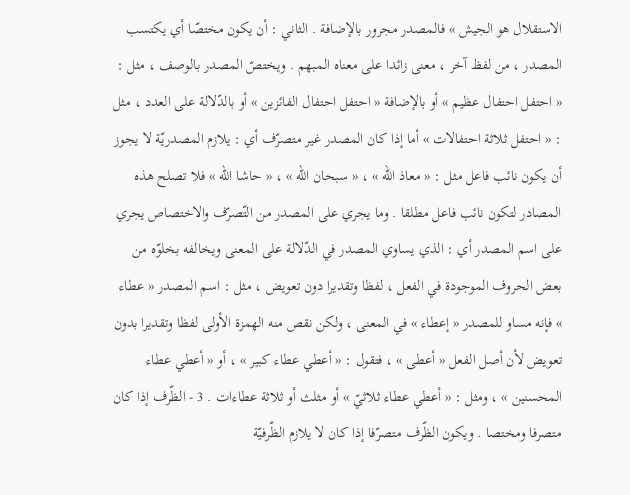الاستقلال هو الجيش » فالمصدر مجرور بالإضافة . الثاني : أن يكون مختصّا أي يكتسب المصدر ، من لفظ آخر ، معنى زائدا على معناه المبهم . ويختصّ المصدر بالوصف ، مثل : « احتفل احتفال عظيم » أو بالإضافة « احتفل احتفال الفائزين » أو بالدّلالة على العدد ، مثل : « احتفل ثلاثة احتفالات » أما إذا كان المصدر غير متصرّف أي : يلازم المصدريّة لا يجوز أن يكون نائب فاعل مثل : « معاذ اللّه » ، « سبحان اللّه » ، « حاشا اللّه » فلا تصلح هذه المصادر لتكون نائب فاعل مطلقا . وما يجري على المصدر من التّصرّف والاختصاص يجري على اسم المصدر أي : الذي يساوي المصدر في الدّلالة على المعنى ويخالفه بخلوّه من بعض الحروف الموجودة في الفعل ، لفظا وتقديرا دون تعويض ، مثل : اسم المصدر « عطاء » فإنه مساو للمصدر « إعطاء » في المعنى ، ولكن نقص منه الهمزة الأولى لفظا وتقديرا بدون تعويض لأن أصل الفعل « أعطى » ، فتقول : « أعطي عطاء كبير » ، أو « أعطي عطاء المحسنين » ، ومثل : « أعطي عطاء ثلاثيّ » أو مثلث أو ثلاثة عطاءات . 3 - الظّرف إذا كان متصرفا ومختصا . ويكون الظّرف متصرّفا إذا كان لا يلازم الظّرفيّة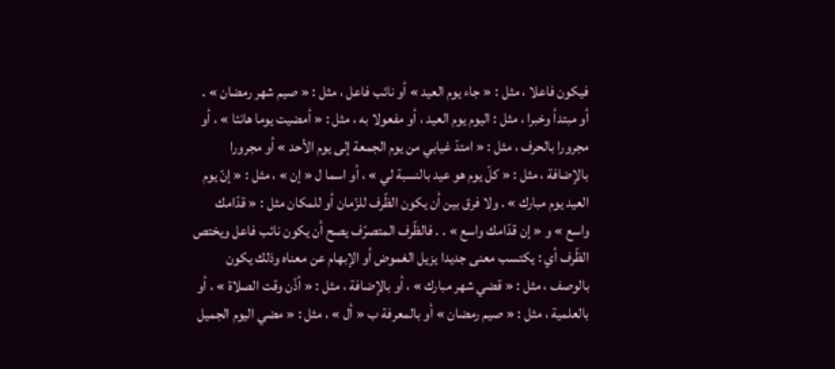فيكون فاعلا ، مثل : « جاء يوم العيد » أو نائب فاعل ، مثل : « صيم شهر رمضان » . أو مبتدأ وخبرا ، مثل : اليوم يوم العيد ، أو مفعولا به ، مثل : « أمضيت يوما هانئا » ، أو مجرورا بالحرف ، مثل : « امتدّ غيابي من يوم الجمعة إلى يوم الأحد » أو مجرورا بالإضافة ، مثل : « كلّ يوم هو عيد بالنسبة لي » ، أو اسما ل « إن » ، مثل : « إنّ يوم العيد يوم مبارك » . ولا فرق بين أن يكون الظّرف للزّمان أو للمكان مثل : « قدّامك واسع » و « إن قدّامك واسع » . . فالظّرف المتصرّف يصح أن يكون نائب فاعل ويختص الظّرف أي : يكتسب معنى جديدا يزيل الغموض أو الإبهام عن معناه وذلك يكون بالوصف ، مثل : « قضي شهر مبارك » ، أو بالإضافة ، مثل : « أذّن وقت الصلاة » ، أو بالعلمية ، مثل : « صيم رمضان » أو بالمعرفة ب « أل » ، مثل : « مضي اليوم الجميل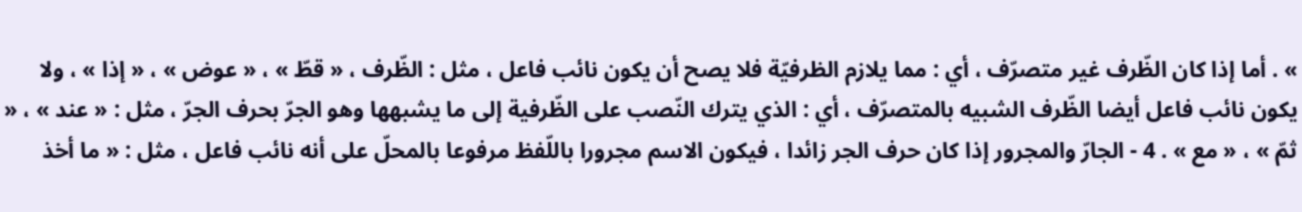» . أما إذا كان الظّرف غير متصرّف ، أي : مما يلازم الظرفيّة فلا يصح أن يكون نائب فاعل ، مثل : الظّرف ، « قطّ » ، « عوض » ، « إذا » ، ولا يكون نائب فاعل أيضا الظّرف الشبيه بالمتصرّف ، أي : الذي يترك النّصب على الظّرفية إلى ما يشبهها وهو الجرّ بحرف الجرّ ، مثل : « عند » ، « ثمّ » ، « مع » . 4 - الجارّ والمجرور إذا كان حرف الجر زائدا ، فيكون الاسم مجرورا باللّفظ مرفوعا بالمحلّ على أنه نائب فاعل ، مثل : « ما أخذ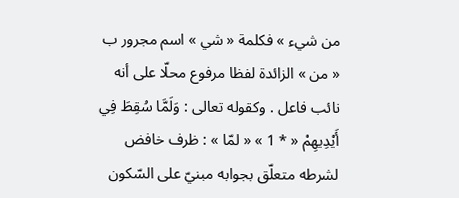من شيء » فكلمة « شي » اسم مجرور ب « من » الزائدة لفظا مرفوع محلّا على أنه نائب فاعل . وكقوله تعالى : وَلَمَّا سُقِطَ فِي أَيْدِيهِمْ « * 1 » « لمّا » : ظرف خافض لشرطه متعلّق بجوابه مبنيّ على السّكون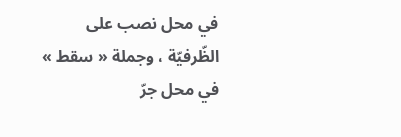في محل نصب على الظّرفيّة ، وجملة « سقط » في محل جرّ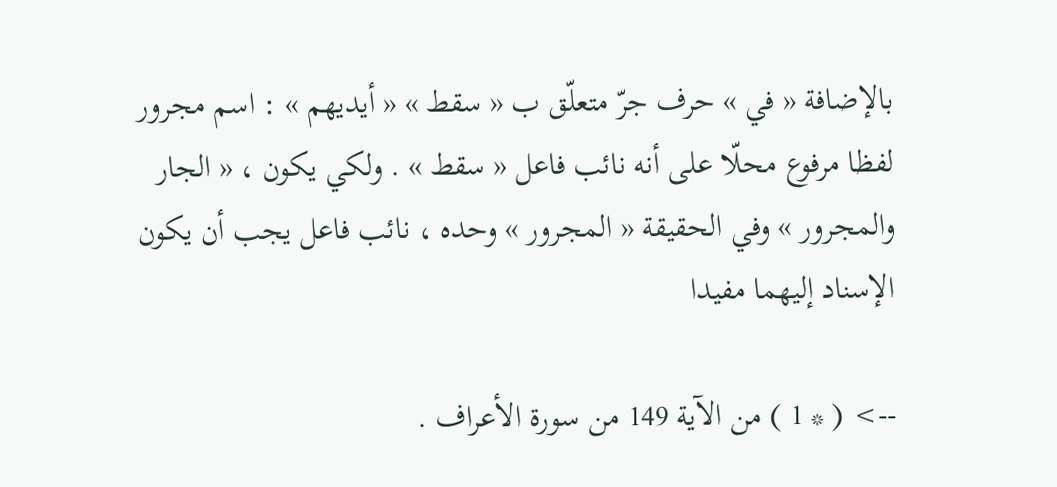بالإضافة « في » حرف جرّ متعلّق ب « سقط » « أيديهم » : اسم مجرور لفظا مرفوع محلّا على أنه نائب فاعل « سقط » . ولكي يكون ، « الجار والمجرور » وفي الحقيقة « المجرور » وحده ، نائب فاعل يجب أن يكون الإسناد إليهما مفيدا

--> ( * 1 ) من الآية 149 من سورة الأعراف .